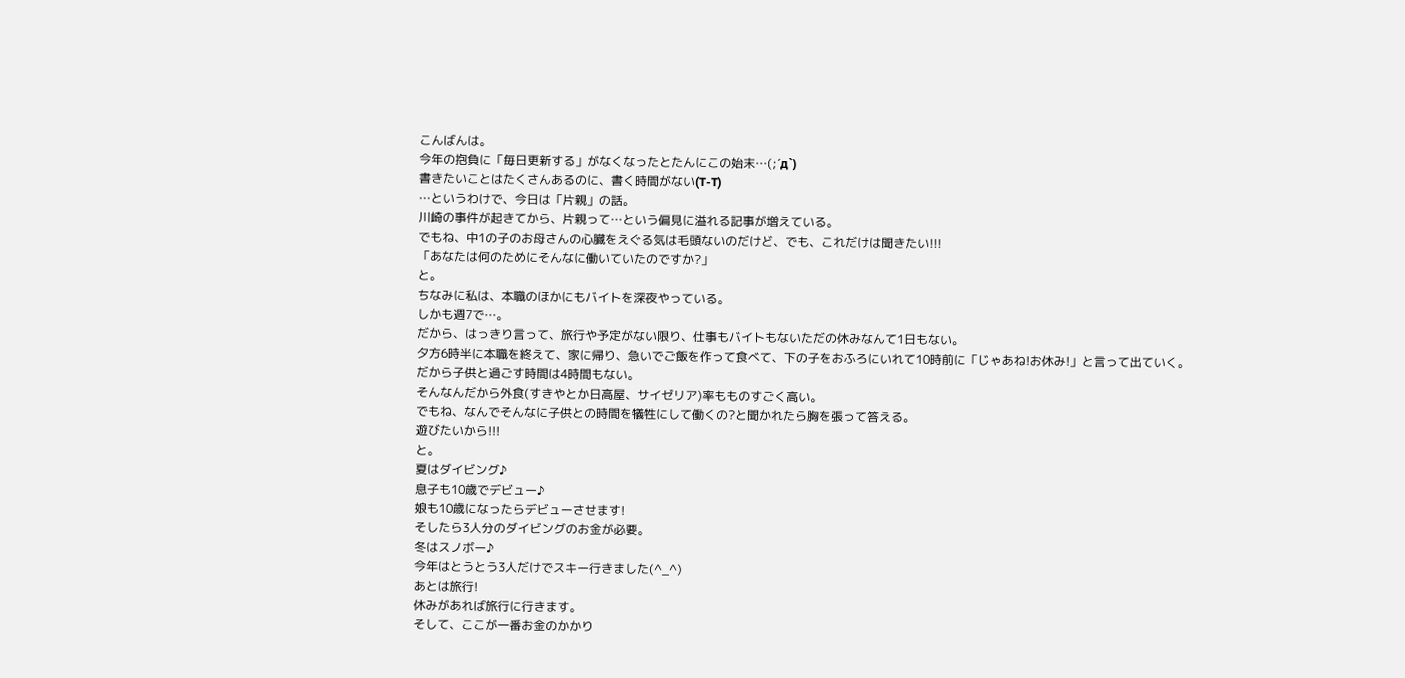こんばんは。
今年の抱負に「毎日更新する」がなくなったとたんにこの始末…(;´д`)
書きたいことはたくさんあるのに、書く時間がない(T-T)
…というわけで、今日は「片親」の話。
川崎の事件が起きてから、片親って…という偏見に溢れる記事が増えている。
でもね、中1の子のお母さんの心臓をえぐる気は毛頭ないのだけど、でも、これだけは聞きたい!!!
「あなたは何のためにそんなに働いていたのですか?」
と。
ちなみに私は、本職のほかにもバイトを深夜やっている。
しかも週7で…。
だから、はっきり言って、旅行や予定がない限り、仕事もバイトもないただの休みなんて1日もない。
夕方6時半に本職を終えて、家に帰り、急いでご飯を作って食べて、下の子をおふろにいれて10時前に「じゃあね!お休み!」と言って出ていく。
だから子供と過ごす時間は4時間もない。
そんなんだから外食(すきやとか日高屋、サイゼリア)率もものすごく高い。
でもね、なんでそんなに子供との時間を犠牲にして働くの?と聞かれたら胸を張って答える。
遊びたいから!!!
と。
夏はダイビング♪
息子も10歳でデビュー♪
娘も10歳になったらデビューさせます!
そしたら3人分のダイビングのお金が必要。
冬はスノボー♪
今年はとうとう3人だけでスキー行きました(^_^)
あとは旅行!
休みがあれば旅行に行きます。
そして、ここが一番お金のかかり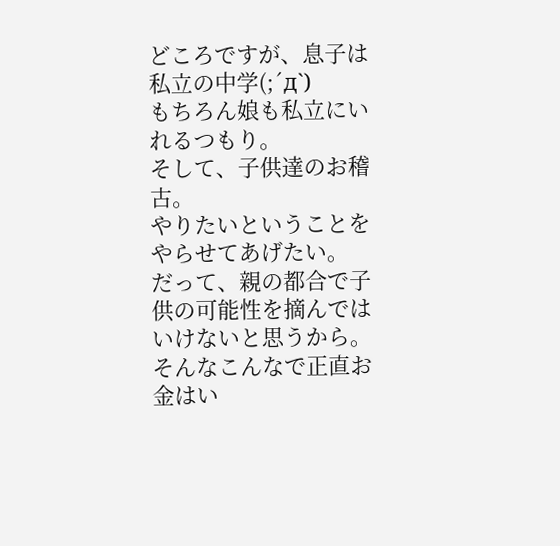どころですが、息子は私立の中学(;´д`)
もちろん娘も私立にいれるつもり。
そして、子供達のお稽古。
やりたいということをやらせてあげたい。
だって、親の都合で子供の可能性を摘んではいけないと思うから。
そんなこんなで正直お金はい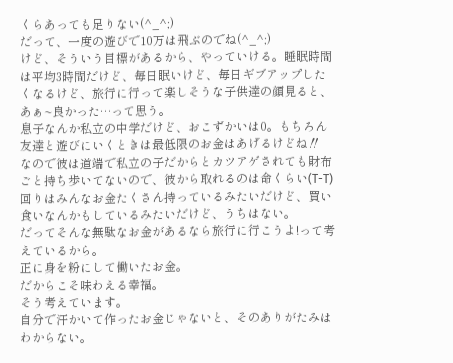くらあっても足りない(^_^;)
だって、一度の遊びで10万は飛ぶのでね(^_^;)
けど、そういう目標があるから、やっていける。睡眠時間は平均3時間だけど、毎日眠いけど、毎日ギブアップしたくなるけど、旅行に行って楽しそうな子供達の顔見ると、あぁ~良かった…って思う。
息子なんか私立の中学だけど、おこずかいは0。もちろん友達と遊びにいくときは最低限のお金はあげるけどね‼
なので彼は道端で私立の子だからとカツアゲされても財布ごと持ち歩いてないので、彼から取れるのは命くらい(T-T)
回りはみんなお金たくさん持っているみたいだけど、買い食いなんかもしているみたいだけど、うちはない。
だってそんな無駄なお金があるなら旅行に行こうよ!って考えているから。
正に身を粉にして働いたお金。
だからこそ味わえる幸福。
そう考えています。
自分で汗かいて作ったお金じゃないと、そのありがたみはわからない。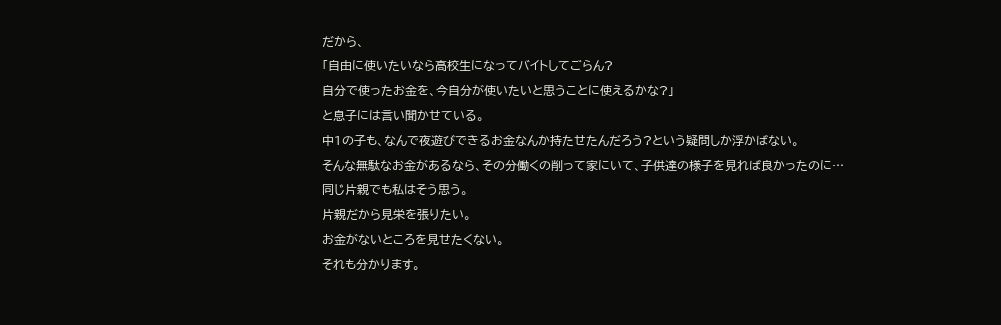だから、
「自由に使いたいなら高校生になってバイトしてごらん?
自分で使ったお金を、今自分が使いたいと思うことに使えるかな?」
と息子には言い聞かせている。
中1の子も、なんで夜遊びできるお金なんか持たせたんだろう?という疑問しか浮かばない。
そんな無駄なお金があるなら、その分働くの削って家にいて、子供達の様子を見れば良かったのに…
同じ片親でも私はそう思う。
片親だから見栄を張りたい。
お金がないところを見せたくない。
それも分かります。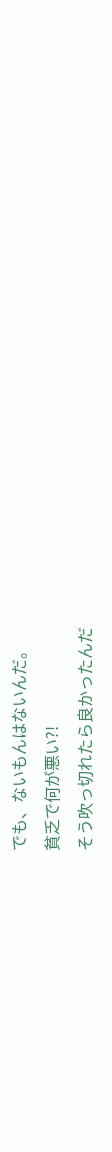でも、ないもんはないんだ。
貧乏で何が悪い?!
そう吹っ切れたら良かったんだ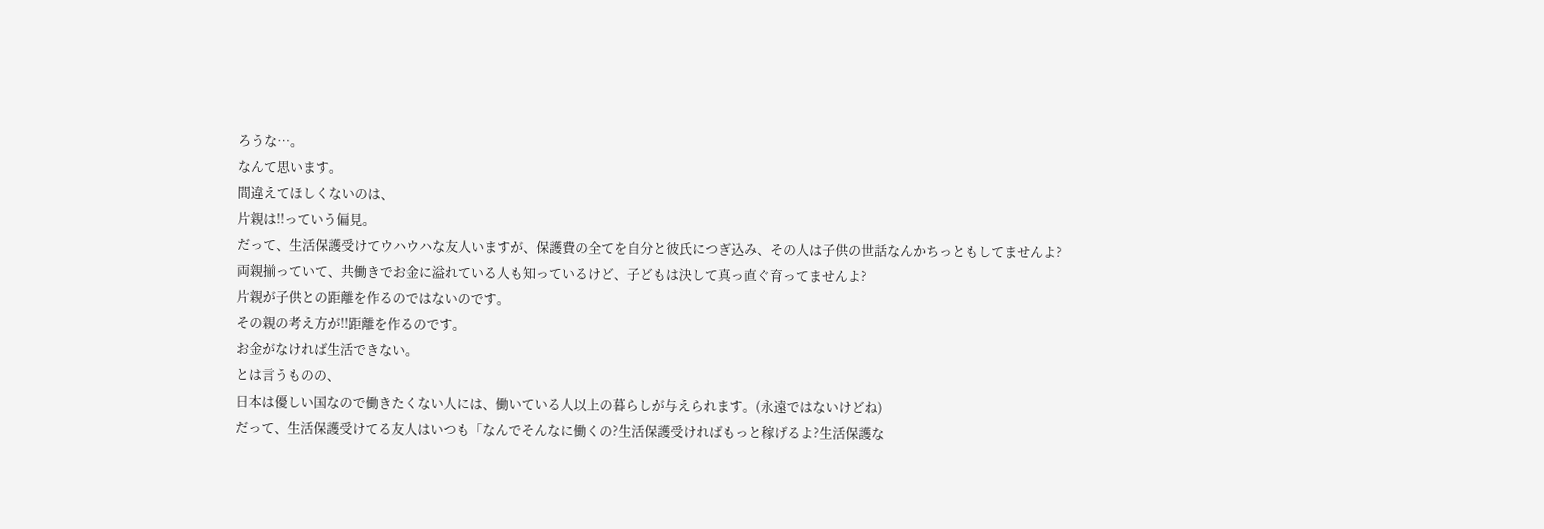ろうな…。
なんて思います。
間違えてほしくないのは、
片親は!!っていう偏見。
だって、生活保護受けてウハウハな友人いますが、保護費の全てを自分と彼氏につぎ込み、その人は子供の世話なんかちっともしてませんよ?
両親揃っていて、共働きでお金に溢れている人も知っているけど、子どもは決して真っ直ぐ育ってませんよ?
片親が子供との距離を作るのではないのです。
その親の考え方が!!距離を作るのです。
お金がなければ生活できない。
とは言うものの、
日本は優しい国なので働きたくない人には、働いている人以上の暮らしが与えられます。(永遠ではないけどね)
だって、生活保護受けてる友人はいつも「なんでそんなに働くの?生活保護受ければもっと稼げるよ?生活保護な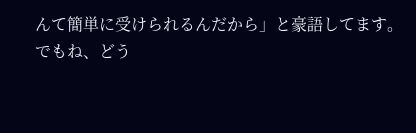んて簡単に受けられるんだから」と豪語してます。
でもね、どう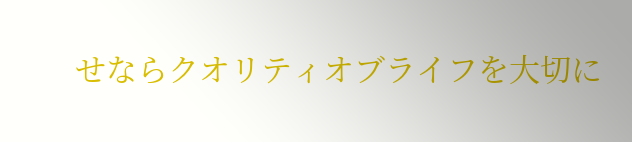せならクオリティオブライフを大切に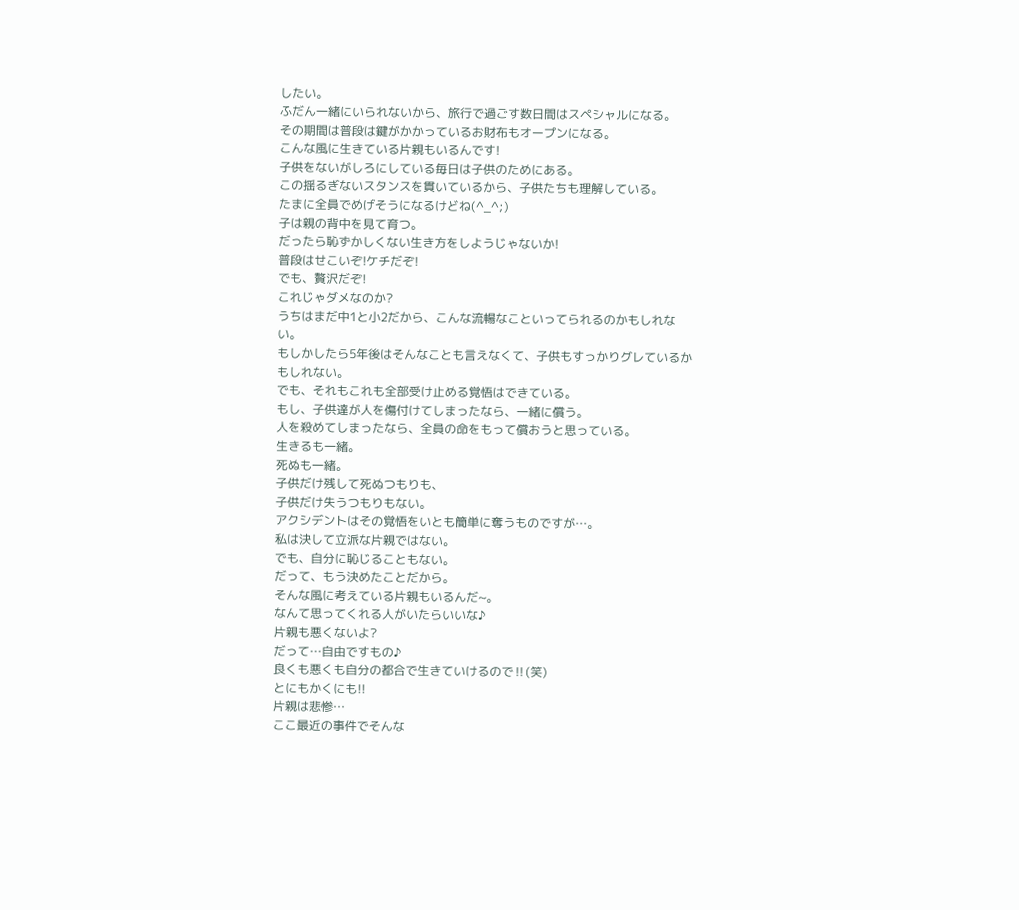したい。
ふだん一緒にいられないから、旅行で過ごす数日間はスペシャルになる。
その期間は普段は鍵がかかっているお財布もオープンになる。
こんな風に生きている片親もいるんです!
子供をないがしろにしている毎日は子供のためにある。
この揺るぎないスタンスを貫いているから、子供たちも理解している。
たまに全員でめげそうになるけどね(^_^;)
子は親の背中を見て育つ。
だったら恥ずかしくない生き方をしようじゃないか!
普段はせこいぞ!ケチだぞ!
でも、贅沢だぞ!
これじゃダメなのか?
うちはまだ中1と小2だから、こんな流暢なこといってられるのかもしれない。
もしかしたら5年後はそんなことも言えなくて、子供もすっかりグレているかもしれない。
でも、それもこれも全部受け止める覚悟はできている。
もし、子供達が人を傷付けてしまったなら、一緒に償う。
人を殺めてしまったなら、全員の命をもって償おうと思っている。
生きるも一緒。
死ぬも一緒。
子供だけ残して死ぬつもりも、
子供だけ失うつもりもない。
アクシデントはその覚悟をいとも簡単に奪うものですが…。
私は決して立派な片親ではない。
でも、自分に恥じることもない。
だって、もう決めたことだから。
そんな風に考えている片親もいるんだ~。
なんて思ってくれる人がいたらいいな♪
片親も悪くないよ?
だって…自由ですもの♪
良くも悪くも自分の都合で生きていけるので‼(笑)
とにもかくにも!!
片親は悲惨…
ここ最近の事件でそんな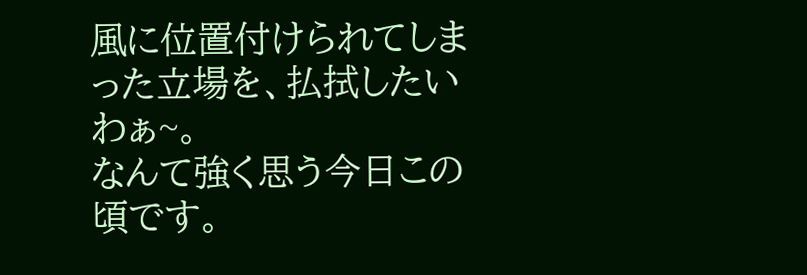風に位置付けられてしまった立場を、払拭したいわぁ~。
なんて強く思う今日この頃です。